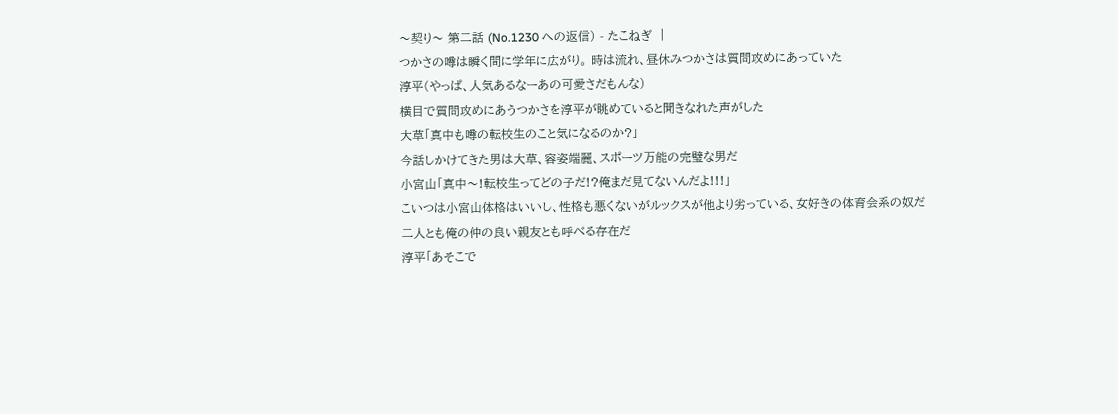〜契り〜 第二話 (No.1230 への返信) - たこねぎ  |
つかさの噂は瞬く間に学年に広がり。 時は流れ、昼休みつかさは質問攻めにあっていた
淳平(やっぱ、人気あるなーあの可愛さだもんな)
横目で質問攻めにあうつかさを淳平が眺めていると聞きなれた声がした
大草「真中も噂の転校生のこと気になるのか?」
今話しかけてきた男は大草、容姿端麗、スポーツ万能の完璧な男だ
小宮山「真中〜!転校生ってどの子だ!?俺まだ見てないんだよ!!!」
こいつは小宮山体格はいいし、性格も悪くないがルックスが他より劣っている、女好きの体育会系の奴だ
二人とも俺の仲の良い親友とも呼べる存在だ
淳平「あそこで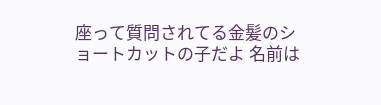座って質問されてる金髪のショートカットの子だよ 名前は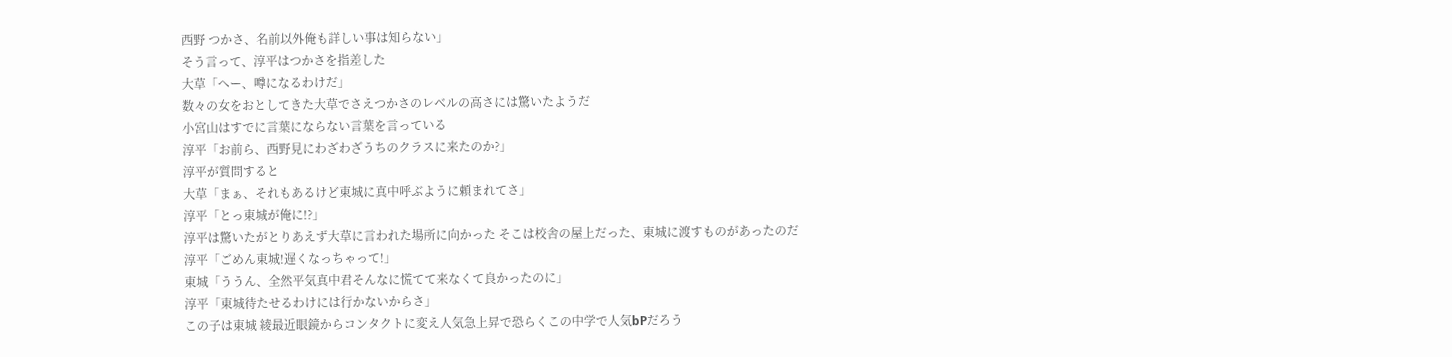西野 つかさ、名前以外俺も詳しい事は知らない」
そう言って、淳平はつかさを指差した
大草「へー、噂になるわけだ」
数々の女をおとしてきた大草でさえつかさのレベルの高さには驚いたようだ
小宮山はすでに言葉にならない言葉を言っている
淳平「お前ら、西野見にわざわざうちのクラスに来たのか?」
淳平が質問すると
大草「まぁ、それもあるけど東城に真中呼ぶように頼まれてさ」
淳平「とっ東城が俺に!?」
淳平は驚いたがとりあえず大草に言われた場所に向かった そこは校舎の屋上だった、東城に渡すものがあったのだ
淳平「ごめん東城!遅くなっちゃって!」
東城「ううん、全然平気真中君そんなに慌てて来なくて良かったのに」
淳平「東城待たせるわけには行かないからさ」
この子は東城 綾最近眼鏡からコンタクトに変え人気急上昇で恐らくこの中学で人気bPだろう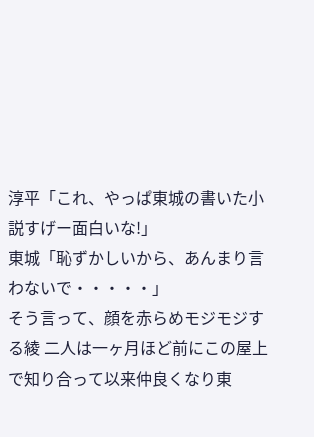淳平「これ、やっぱ東城の書いた小説すげー面白いな!」
東城「恥ずかしいから、あんまり言わないで・・・・・」
そう言って、顔を赤らめモジモジする綾 二人は一ヶ月ほど前にこの屋上で知り合って以来仲良くなり東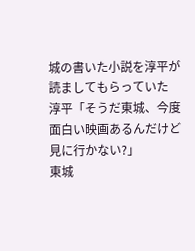城の書いた小説を淳平が読ましてもらっていた
淳平「そうだ東城、今度面白い映画あるんだけど見に行かない?」
東城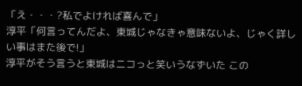「え・・・?私でよければ喜んで」
淳平「何言ってんだよ、東城じゃなきゃ意味ないよ、じゃく詳しい事はまた後で!」
淳平がそう言うと東城はニコっと笑いうなずいた この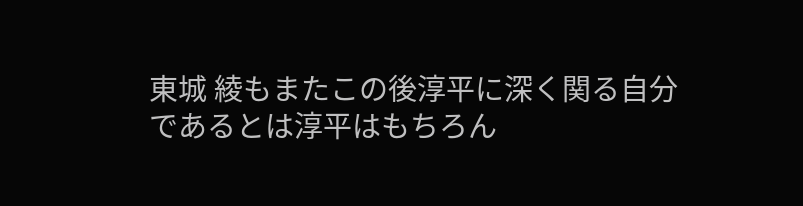東城 綾もまたこの後淳平に深く関る自分であるとは淳平はもちろん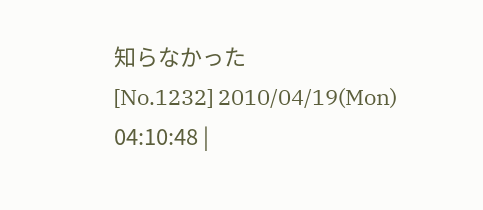知らなかった
[No.1232] 2010/04/19(Mon) 04:10:48 |